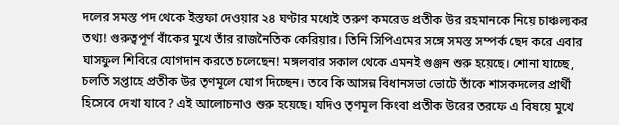দলের সমস্ত পদ থেকে ইস্তফা দেওয়ার ২৪ ঘণ্টার মধ্যেই তরুণ কমরেড প্রতীক উর রহমানকে নিয়ে চাঞ্চল্যকর তথ্য! গুরুত্বপূর্ণ বাঁকের মুখে তাঁর রাজনৈতিক কেরিয়ার। তিনি সিপিএমের সঙ্গে সমস্ত সম্পর্ক ছেদ করে এবার ঘাসফুল শিবিরে যোগদান করতে চলেছেন! মঙ্গলবার সকাল থেকে এমনই গুঞ্জন শুরু হয়েছে। শোনা যাচ্ছে, চলতি সপ্তাহে প্রতীক উর তৃণমূলে যোগ দিচ্ছেন। তবে কি আসন্ন বিধানসভা ভোটে তাঁকে শাসকদলের প্রার্থী হিসেবে দেখা যাবে? এই আলোচনাও শুরু হয়েছে। যদিও তৃণমূল কিংবা প্রতীক উরের তরফে এ বিষয়ে মুখে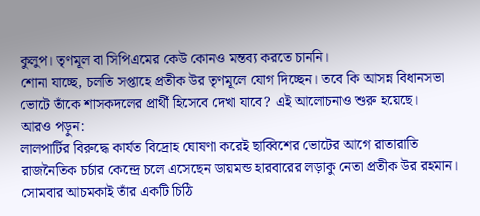কুলুপ। তৃণমূল বা সিপিএমের কেউ কোনও মন্তব্য করতে চাননি।
শোনা যাচ্ছে, চলতি সপ্তাহে প্রতীক উর তৃণমূলে যোগ দিচ্ছেন। তবে কি আসন্ন বিধানসভা ভোটে তাঁকে শাসকদলের প্রার্থী হিসেবে দেখা যাবে? এই আলোচনাও শুরু হয়েছে।
আরও পড়ুন:
লালপার্টির বিরুদ্ধে কার্যত বিদ্রোহ ঘোষণা করেই ছাব্বিশের ভোটের আগে রাতারাতি রাজনৈতিক চর্চার কেন্দ্রে চলে এসেছেন ডায়মন্ড হারবারের লড়াকু নেতা প্রতীক উর রহমান। সোমবার আচমকাই তাঁর একটি চিঠি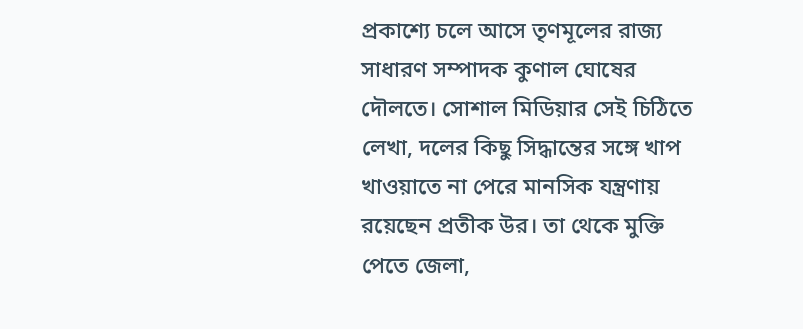প্রকাশ্যে চলে আসে তৃণমূলের রাজ্য সাধারণ সম্পাদক কুণাল ঘোষের দৌলতে। সোশাল মিডিয়ার সেই চিঠিতে লেখা, দলের কিছু সিদ্ধান্তের সঙ্গে খাপ খাওয়াতে না পেরে মানসিক যন্ত্রণায় রয়েছেন প্রতীক উর। তা থেকে মুক্তি পেতে জেলা,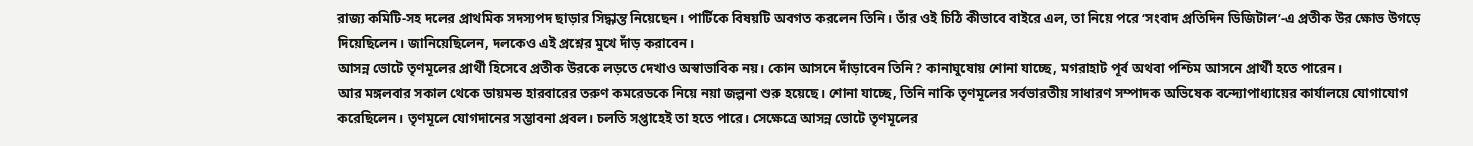রাজ্য কমিটি-সহ দলের প্রাথমিক সদস্যপদ ছাড়ার সিদ্ধান্ত নিয়েছেন। পার্টিকে বিষয়টি অবগত করলেন তিনি। তাঁর ওই চিঠি কীভাবে বাইরে এল, তা নিয়ে পরে ‘সংবাদ প্রতিদিন ডিজিটাল’-এ প্রতীক উর ক্ষোভ উগড়ে দিয়েছিলেন। জানিয়েছিলেন, দলকেও এই প্রশ্নের মুখে দাঁড় করাবেন।
আসন্ন ভোটে তৃণমূলের প্রার্থী হিসেবে প্রতীক উরকে লড়তে দেখাও অস্বাভাবিক নয়। কোন আসনে দাঁড়াবেন তিনি? কানাঘুষোয় শোনা যাচ্ছে, মগরাহাট পূর্ব অথবা পশ্চিম আসনে প্রার্থী হতে পারেন।
আর মঙ্গলবার সকাল থেকে ডায়মন্ড হারবারের তরুণ কমরেডকে নিয়ে নয়া জল্পনা শুরু হয়েছে। শোনা যাচ্ছে, তিনি নাকি তৃণমূলের সর্বভারতীয় সাধারণ সম্পাদক অভিষেক বন্দ্যোপাধ্যায়ের কার্যালয়ে যোগাযোগ করেছিলেন। তৃণমূলে যোগদানের সম্ভাবনা প্রবল। চলতি সপ্তাহেই তা হতে পারে। সেক্ষেত্রে আসন্ন ভোটে তৃণমূলের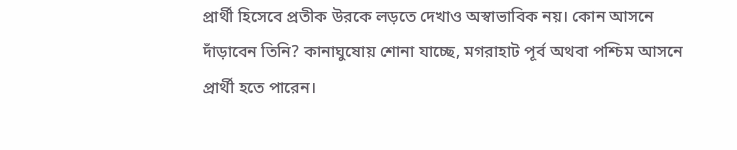প্রার্থী হিসেবে প্রতীক উরকে লড়তে দেখাও অস্বাভাবিক নয়। কোন আসনে দাঁড়াবেন তিনি? কানাঘুষোয় শোনা যাচ্ছে, মগরাহাট পূর্ব অথবা পশ্চিম আসনে প্রার্থী হতে পারেন।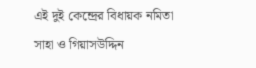এই দুই কেন্দ্রের বিধায়ক নমিতা সাহা ও গিয়াসউদ্দিন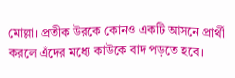মোল্লা। প্রতীক উরকে কোনও একটি আসনে প্রার্থী করলে এঁদের মধ্যে কাউকে বাদ পড়তে হবে।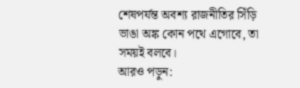শেষপর্যন্ত অবশ্য রাজনীতির সিঁড়ি ভাঙা অঙ্ক কোন পথে এগোবে, তা সময়ই বলবে।
আরও পড়ুন: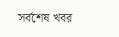সর্বশেষ খবর